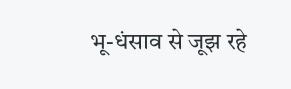भू-धंसाव से जूझ रहे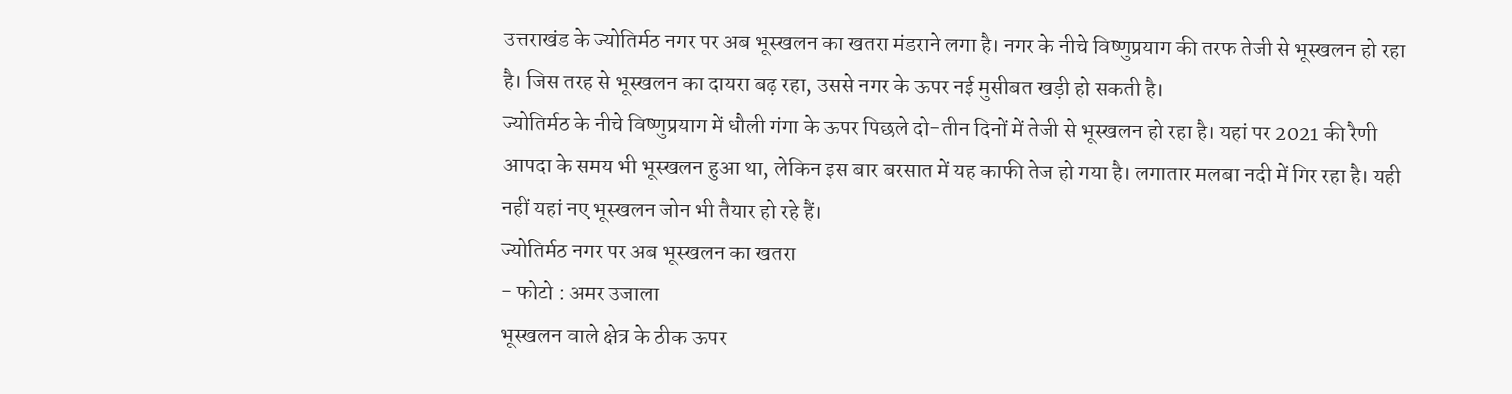उत्तराखंड के ज्योतिर्मठ नगर पर अब भूस्खलन का खतरा मंडराने लगा है। नगर के नीचे विष्णुप्रयाग की तरफ तेजी से भूस्खलन हो रहा है। जिस तरह से भूस्खलन का दायरा बढ़ रहा, उससे नगर के ऊपर नई मुसीबत खड़ी हो सकती है।
ज्योतिर्मठ के नीचे विष्णुप्रयाग में धौली गंगा के ऊपर पिछले दो-तीन दिनों में तेजी से भूस्खलन हो रहा है। यहां पर 2021 की रैणी आपदा के समय भी भूस्खलन हुआ था, लेकिन इस बार बरसात में यह काफी तेज हो गया है। लगातार मलबा नदी में गिर रहा है। यही नहीं यहां नए भूस्खलन जोन भी तैयार हो रहे हैं।
ज्योतिर्मठ नगर पर अब भूस्खलन का खतरा
- फोटो : अमर उजाला
भूस्खलन वाले क्षेत्र के ठीक ऊपर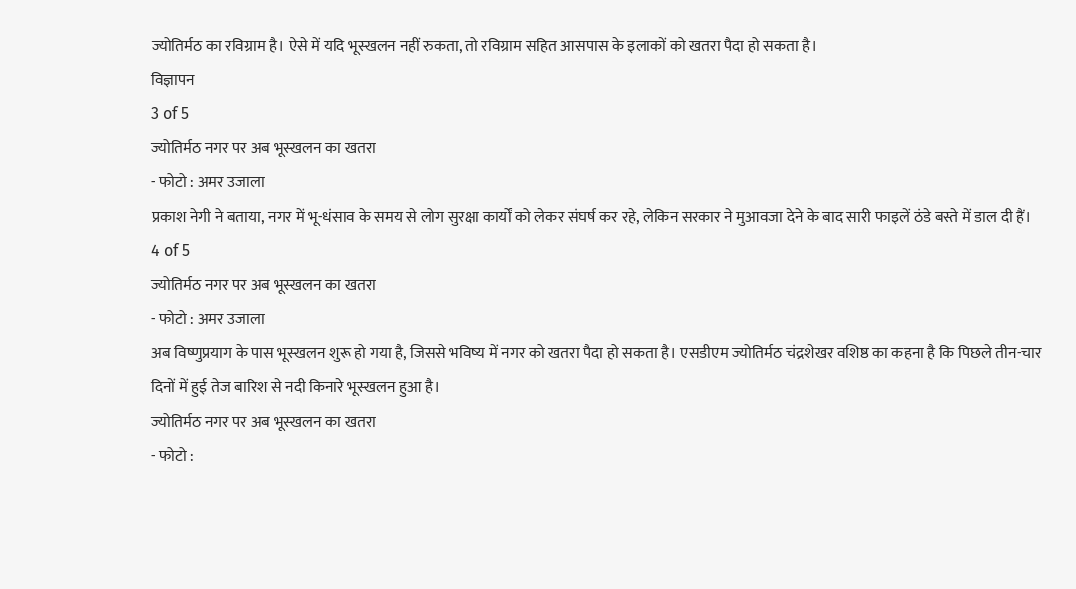ज्योतिर्मठ का रविग्राम है। ऐसे में यदि भूस्खलन नहीं रुकता, तो रविग्राम सहित आसपास के इलाकों को खतरा पैदा हो सकता है।
विज्ञापन
3 of 5
ज्योतिर्मठ नगर पर अब भूस्खलन का खतरा
- फोटो : अमर उजाला
प्रकाश नेगी ने बताया, नगर में भू-धंसाव के समय से लोग सुरक्षा कार्यों को लेकर संघर्ष कर रहे, लेकिन सरकार ने मुआवजा देने के बाद सारी फाइलें ठंडे बस्ते में डाल दी हैं।
4 of 5
ज्योतिर्मठ नगर पर अब भूस्खलन का खतरा
- फोटो : अमर उजाला
अब विष्णुप्रयाग के पास भूस्खलन शुरू हो गया है, जिससे भविष्य में नगर को खतरा पैदा हो सकता है। एसडीएम ज्योतिर्मठ चंद्रशेखर वशिष्ठ का कहना है कि पिछले तीन-चार दिनों में हुई तेज बारिश से नदी किनारे भूस्खलन हुआ है।
ज्योतिर्मठ नगर पर अब भूस्खलन का खतरा
- फोटो :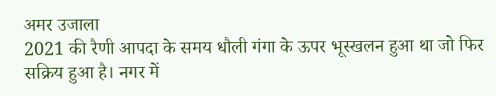अमर उजाला
2021 की रैणी आपदा के समय धौली गंगा के ऊपर भूस्खलन हुआ था जो फिर सक्रिय हुआ है। नगर में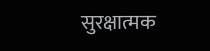सुरक्षात्मक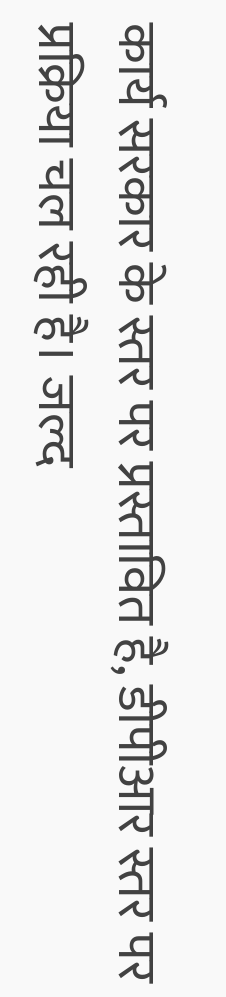कार्य सरकार के स्तर पर प्रस्तावित है, डीपीआर स्तर पर प्रक्रिया चल रही है। जल्द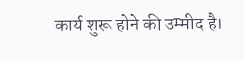कार्य शुरू होने की उम्मीद है।